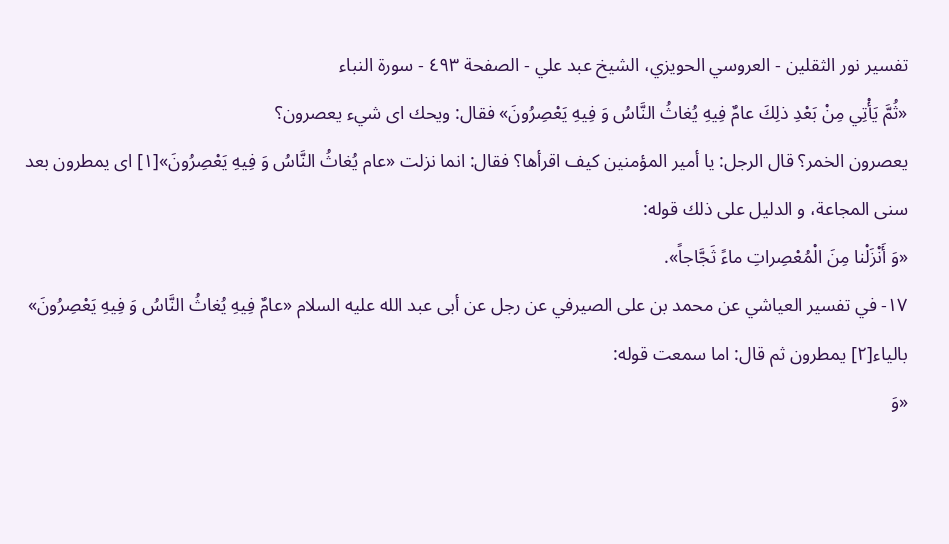تفسير نور الثقلين - العروسي الحويزي، الشيخ عبد علي - الصفحة ٤٩٣ - سورة النباء
«ثُمَّ يَأْتِي مِنْ بَعْدِ ذلِكَ عامٌ فِيهِ يُغاثُ النَّاسُ وَ فِيهِ يَعْصِرُونَ» فقال: ويحك اى شيء يعصرون؟
يعصرون الخمر؟ قال الرجل: يا أمير المؤمنين كيف اقرأها؟ فقال: انما نزلت «عام يُغاثُ النَّاسُ وَ فِيهِ يَعْصِرُونَ»[١] اى يمطرون بعد سنى المجاعة، و الدليل على ذلك قوله:
«وَ أَنْزَلْنا مِنَ الْمُعْصِراتِ ماءً ثَجَّاجاً».
١٧- في تفسير العياشي عن محمد بن على الصيرفي عن رجل عن أبى عبد الله عليه السلام «عامٌ فِيهِ يُغاثُ النَّاسُ وَ فِيهِ يَعْصِرُونَ» بالياء[٢] يمطرون ثم قال: اما سمعت قوله:
«وَ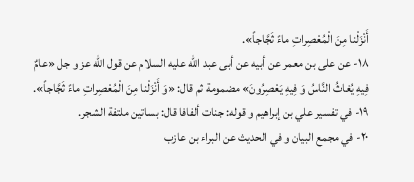أَنْزَلْنا مِنَ الْمُعْصِراتِ ماءً ثَجَّاجاً».
١٨- عن على بن معمر عن أبيه عن أبى عبد الله عليه السلام عن قول الله عز و جل «عامٌ فِيهِ يُغاثُ النَّاسُ وَ فِيهِ يَعْصِرُونَ» مضمومة ثم قال: «وَ أَنْزَلْنا مِنَ الْمُعْصِراتِ ماءً ثَجَّاجاً».
١٩- في تفسير علي بن إبراهيم و قوله: جنات ألفافا قال: بساتين ملتفة الشجر.
٢٠- في مجمع البيان و في الحديث عن البراء بن عازب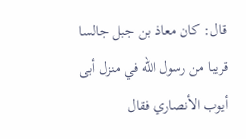قال: كان معاذ بن جبل جالسا قريبا من رسول الله في منزل أبى أيوب الأنصاري فقال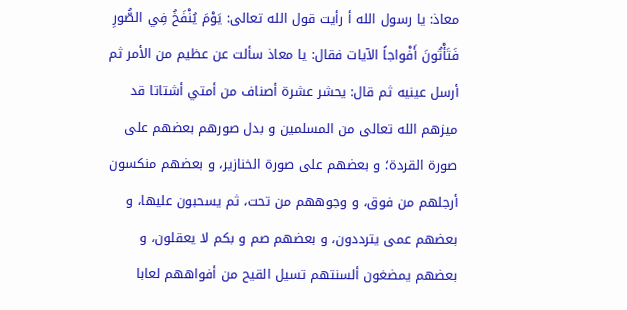معاذ: يا رسول الله أ رأيت قول الله تعالى: يَوْمَ يُنْفَخُ فِي الصُّورِ فَتَأْتُونَ أَفْواجاً الآيات فقال: يا معاذ سألت عن عظيم من الأمر ثم أرسل عينيه ثم قال: يحشر عشرة أصناف من أمتي أشتاتا قد ميزهم الله تعالى من المسلمين و بدل صورهم بعضهم على صورة القردة؛ و بعضهم على صورة الخنازير، و بعضهم منكسون أرجلهم من فوق، و وجوههم من تحت، ثم يسحبون عليها، و بعضهم عمى يترددون، و بعضهم صم و بكم لا يعقلون، و بعضهم يمضغون ألسنتهم تسيل القيح من أفواههم لعابا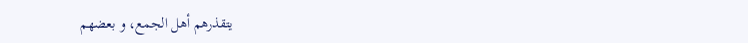يتقذرهم أهل الجمع، و بعضهم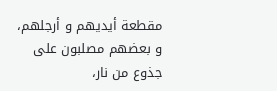مقطعة أيديهم و أرجلهم، و بعضهم مصلبون على جذوع من نار،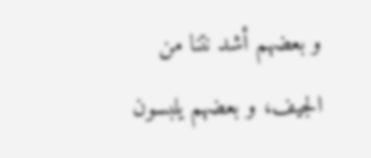و بعضهم أشد نتنا من الجيف، و بعضهم يلبسون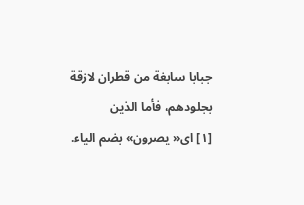جبابا سابغة من قطران لازقة بجلودهم، فأما الذين
[١] اى« يصرون» بضم الياء.